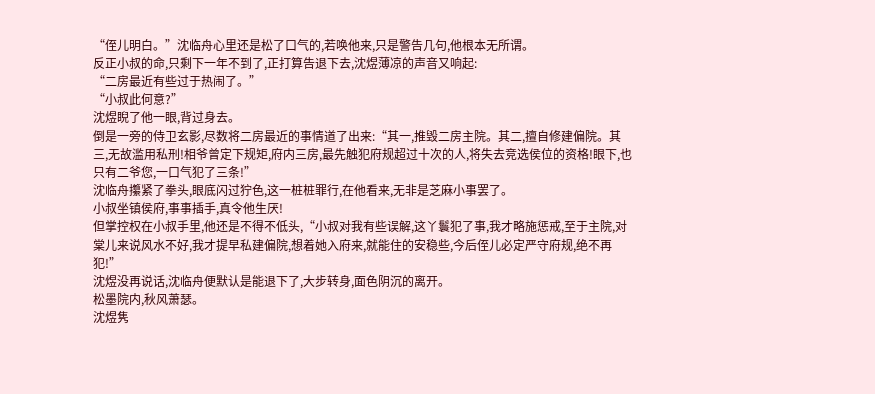“侄儿明白。”沈临舟心里还是松了口气的,若唤他来,只是警告几句,他根本无所谓。
反正小叔的命,只剩下一年不到了,正打算告退下去,沈煜薄凉的声音又响起:
“二房最近有些过于热闹了。”
“小叔此何意?”
沈煜睨了他一眼,背过身去。
倒是一旁的侍卫玄影,尽数将二房最近的事情道了出来:“其一,推毁二房主院。其二,擅自修建偏院。其三,无故滥用私刑!相爷曾定下规矩,府内三房,最先触犯府规超过十次的人,将失去竞选侯位的资格!眼下,也只有二爷您,一口气犯了三条!”
沈临舟攥紧了拳头,眼底闪过狞色,这一桩桩罪行,在他看来,无非是芝麻小事罢了。
小叔坐镇侯府,事事插手,真令他生厌!
但掌控权在小叔手里,他还是不得不低头,“小叔对我有些误解,这丫鬟犯了事,我才略施惩戒,至于主院,对棠儿来说风水不好,我才提早私建偏院,想着她入府来,就能住的安稳些,今后侄儿必定严守府规,绝不再犯!”
沈煜没再说话,沈临舟便默认是能退下了,大步转身,面色阴沉的离开。
松墨院内,秋风萧瑟。
沈煜隽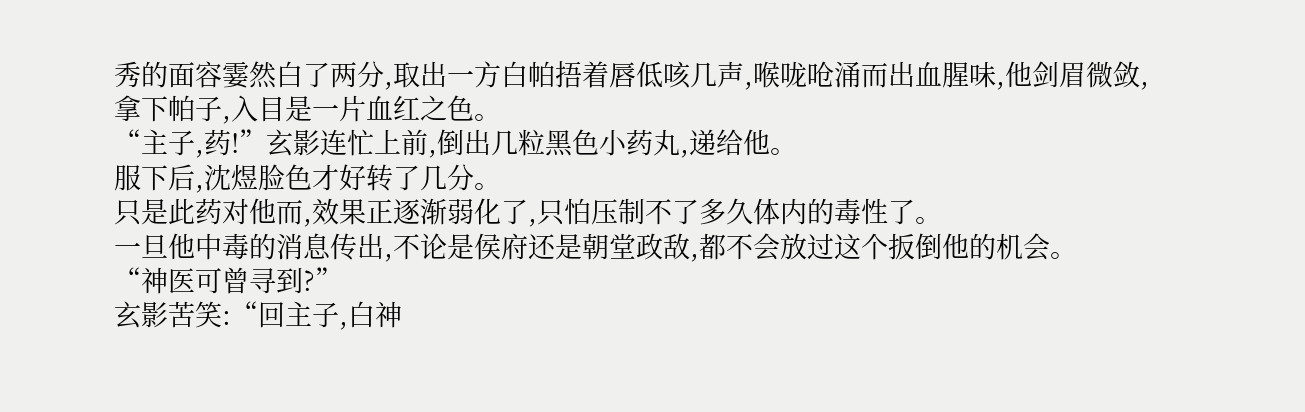秀的面容霎然白了两分,取出一方白帕捂着唇低咳几声,喉咙呛涌而出血腥味,他剑眉微敛,拿下帕子,入目是一片血红之色。
“主子,药!”玄影连忙上前,倒出几粒黑色小药丸,递给他。
服下后,沈煜脸色才好转了几分。
只是此药对他而,效果正逐渐弱化了,只怕压制不了多久体内的毒性了。
一旦他中毒的消息传出,不论是侯府还是朝堂政敌,都不会放过这个扳倒他的机会。
“神医可曾寻到?”
玄影苦笑:“回主子,白神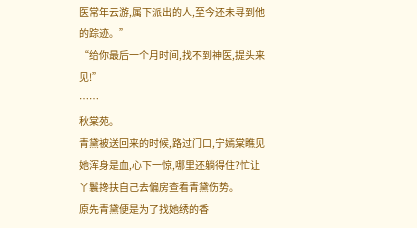医常年云游,属下派出的人,至今还未寻到他的踪迹。”
“给你最后一个月时间,找不到神医,提头来见!”
……
秋棠苑。
青黛被送回来的时候,路过门口,宁嫣棠瞧见她浑身是血,心下一惊,哪里还躺得住?忙让丫鬟搀扶自己去偏房查看青黛伤势。
原先青黛便是为了找她绣的香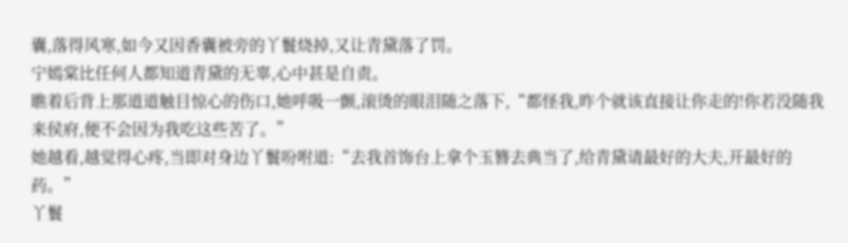囊,落得风寒,如今又因香囊被旁的丫鬟烧掉,又让青黛落了罚。
宁嫣棠比任何人都知道青黛的无辜,心中甚是自责。
瞧着后背上那道道触目惊心的伤口,她呼吸一颤,滚烫的眼泪随之落下,“都怪我,昨个就该直接让你走的!你若没随我来侯府,便不会因为我吃这些苦了。”
她越看,越觉得心疼,当即对身边丫鬟吩咐道:“去我首饰台上拿个玉簪去典当了,给青黛请最好的大夫,开最好的药。”
丫鬟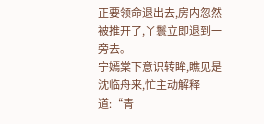正要领命退出去,房内忽然被推开了,丫鬟立即退到一旁去。
宁嫣棠下意识转眸,瞧见是沈临舟来,忙主动解释道:“青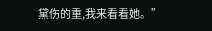黛伤的重,我来看看她。”